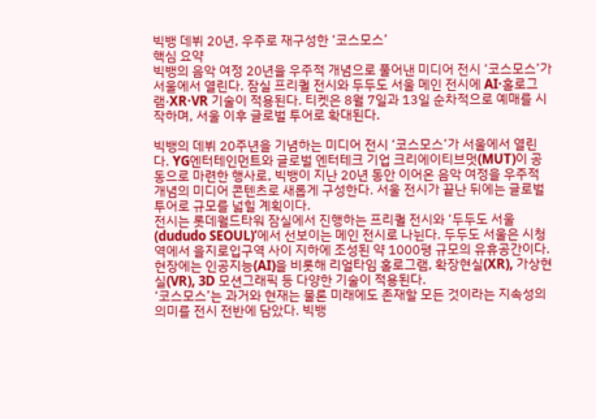빅뱅 데뷔 20년, 우주로 재구성한 ‘코스모스’
핵심 요약
빅뱅의 음악 여정 20년을 우주적 개념으로 풀어낸 미디어 전시 ‘코스모스’가 서울에서 열린다. 잠실 프리퀄 전시와 두두도 서울 메인 전시에 AI·홀로그램·XR·VR 기술이 적용된다. 티켓은 8월 7일과 13일 순차적으로 예매를 시작하며, 서울 이후 글로벌 투어로 확대된다.

빅뱅의 데뷔 20주년을 기념하는 미디어 전시 ‘코스모스’가 서울에서 열린다. YG엔터테인먼트와 글로벌 엔터테크 기업 크리에이티브멋(MUT)이 공동으로 마련한 행사로, 빅뱅이 지난 20년 동안 이어온 음악 여정을 우주적 개념의 미디어 콘텐츠로 새롭게 구성한다. 서울 전시가 끝난 뒤에는 글로벌 투어로 규모를 넓힐 계획이다.
전시는 롯데월드타워 잠실에서 진행하는 프리퀄 전시와 ‘두두도 서울(dududo SEOUL)’에서 선보이는 메인 전시로 나뉜다. 두두도 서울은 시청역에서 을지로입구역 사이 지하에 조성된 약 1000평 규모의 유휴공간이다. 현장에는 인공지능(AI)을 비롯해 리얼타임 홀로그램, 확장현실(XR), 가상현실(VR), 3D 모션그래픽 등 다양한 기술이 적용된다.
‘코스모스’는 과거와 현재는 물론 미래에도 존재할 모든 것이라는 지속성의 의미를 전시 전반에 담았다. 빅뱅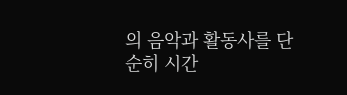의 음악과 활동사를 단순히 시간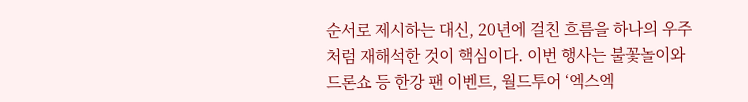순서로 제시하는 대신, 20년에 걸친 흐름을 하나의 우주처럼 재해석한 것이 핵심이다. 이번 행사는 불꽃놀이와 드론쇼 등 한강 팬 이벤트, 월드투어 ‘엑스엑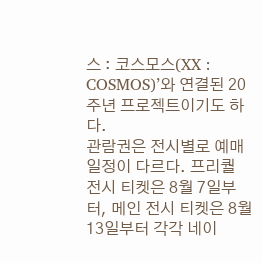스 : 코스모스(XX : COSMOS)’와 연결된 20주년 프로젝트이기도 하다.
관람권은 전시별로 예매 일정이 다르다. 프리퀄 전시 티켓은 8월 7일부터, 메인 전시 티켓은 8월 13일부터 각각 네이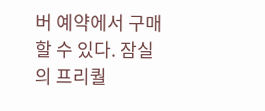버 예약에서 구매할 수 있다. 잠실의 프리퀄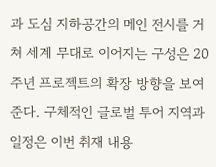과 도심 지하공간의 메인 전시를 거쳐 세계 무대로 이어지는 구성은 20주년 프로젝트의 확장 방향을 보여준다. 구체적인 글로벌 투어 지역과 일정은 이번 취재 내용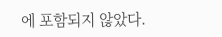에 포함되지 않았다.